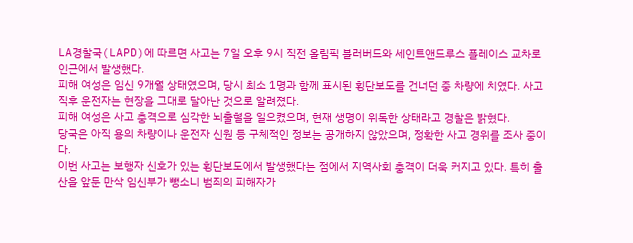LA경찰국(LAPD)에 따르면 사고는 7일 오후 9시 직전 올림픽 블러버드와 세인트앤드루스 플레이스 교차로 인근에서 발생했다.
피해 여성은 임신 9개월 상태였으며, 당시 최소 1명과 함께 표시된 횡단보도를 건너던 중 차량에 치였다. 사고 직후 운전자는 현장을 그대로 달아난 것으로 알려졌다.
피해 여성은 사고 충격으로 심각한 뇌출혈을 일으켰으며, 현재 생명이 위독한 상태라고 경찰은 밝혔다.
당국은 아직 용의 차량이나 운전자 신원 등 구체적인 정보는 공개하지 않았으며, 정확한 사고 경위를 조사 중이다.
이번 사고는 보행자 신호가 있는 횡단보도에서 발생했다는 점에서 지역사회 충격이 더욱 커지고 있다. 특히 출산을 앞둔 만삭 임신부가 뺑소니 범죄의 피해자가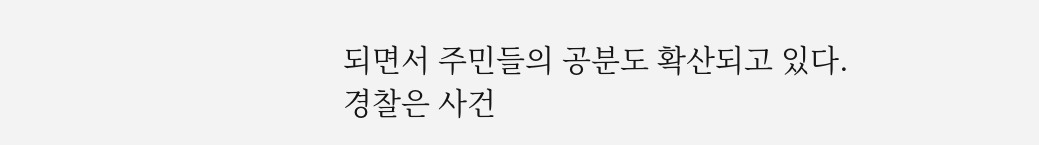되면서 주민들의 공분도 확산되고 있다.
경찰은 사건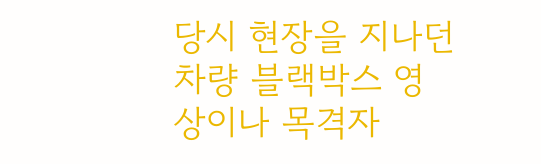당시 현장을 지나던 차량 블랙박스 영상이나 목격자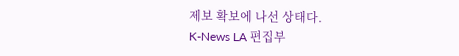제보 확보에 나선 상태다.
K-News LA 편집부